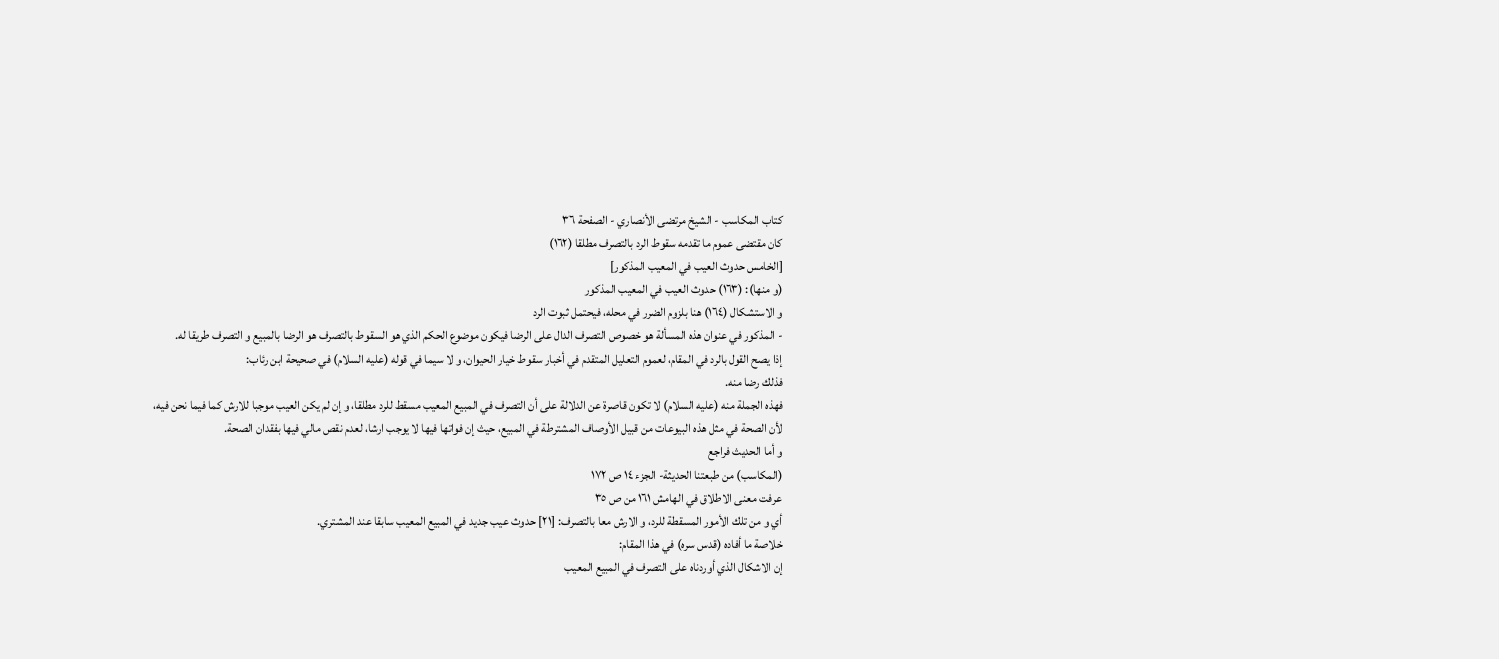كتاب المكاسب - الشيخ مرتضى الأنصاري - الصفحة ٣٦
كان مقتضى عموم ما تقدمه سقوط الرد بالتصرف مطلقا (١٦٢)
[الخامس حدوث العيب في المعيب المذكور]
(و منها): (١٦٣) حدوث العيب في المعيب المذكور
و الاستشكال (١٦٤) هنا بلزوم الضرر في محله، فيحتمل ثبوت الرد
- المذكور في عنوان هذه المسألة هو خصوص التصرف الدال على الرضا فيكون موضوع الحكم الذي هو السقوط بالتصرف هو الرضا بالمبيع و التصرف طريقا له.
إذا يصح القول بالرد في المقام، لعموم التعليل المتقدم في أخبار سقوط خيار الحيوان، و لا سيما في قوله (عليه السلام) في صحيحة ابن رئاب:
فذلك رضا منه.
فهذه الجملة منه (عليه السلام) لا تكون قاصرة عن الدلالة على أن التصرف في المبيع المعيب مسقط للرد مطلقا، و إن لم يكن العيب موجبا للارش كما فيما نحن فيه، لأن الصحة في مثل هذه البيوعات من قبيل الأوصاف المشترطة في المبيع، حيث إن فواتها فيها لا يوجب ارشا، لعدم نقص مالي فيها بفقدان الصحة.
و أما الحديث فراجع
(المكاسب) من طبعتنا الحديثة- الجزء ١٤ ص ١٧٢
عرفت معنى الاطلاق في الهامش ١٦١ من ص ٣٥
أي و من تلك الأمور المسقطة للرد، و الارش معا بالتصرف: [٢١] حدوث عيب جديد في المبيع المعيب سابقا عند المشتري.
خلاصة ما أفاده (قدس سره) في هذا المقام:
إن الاشكال الذي أوردناه على التصرف في المبيع المعيب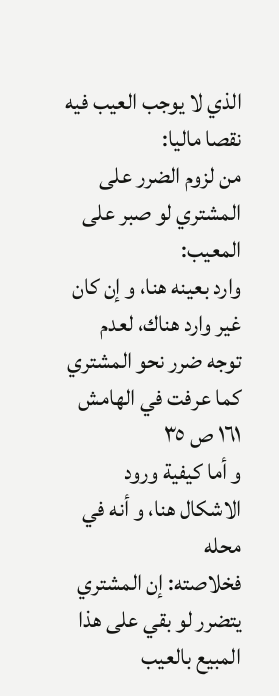الذي لا يوجب العيب فيه نقصا ماليا:
من لزوم الضرر على المشتري لو صبر على المعيب:
وارد بعينه هنا، و إن كان غير وارد هناك، لعدم توجه ضرر نحو المشتري كما عرفت في الهامش ١٦١ ص ٣٥
و أما كيفية ورود الاشكال هنا، و أنه في محله
فخلاصته: إن المشتري يتضرر لو بقي على هذا المبيع بالعيب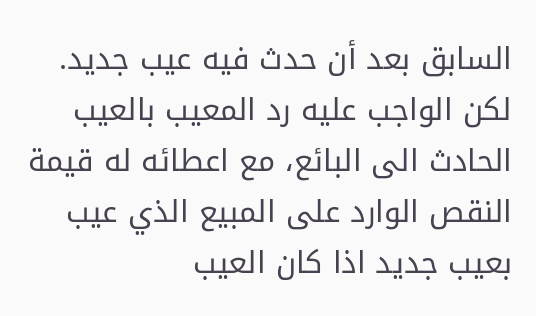السابق بعد أن حدث فيه عيب جديد.
لكن الواجب عليه رد المعيب بالعيب الحادث الى البائع، مع اعطائه له قيمة النقص الوارد على المبيع الذي عيب بعيب جديد اذا كان العيب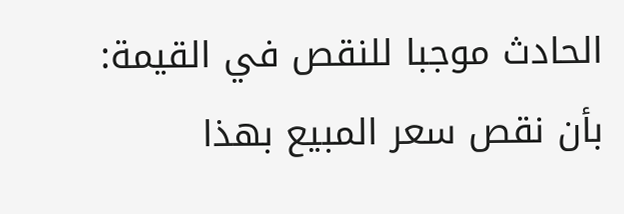الحادث موجبا للنقص في القيمة: بأن نقص سعر المبيع بهذا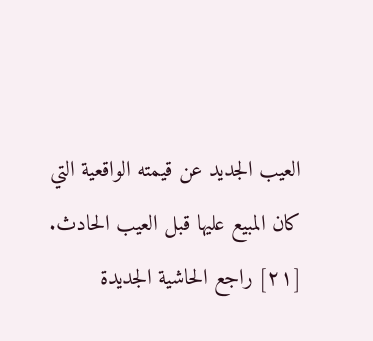العيب الجديد عن قيمته الواقعية التي كان المبيع عليها قبل العيب الحادث.
[٢١] راجع الحاشية الجديدة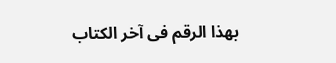بهذا الرقم فى آخر الكتاب